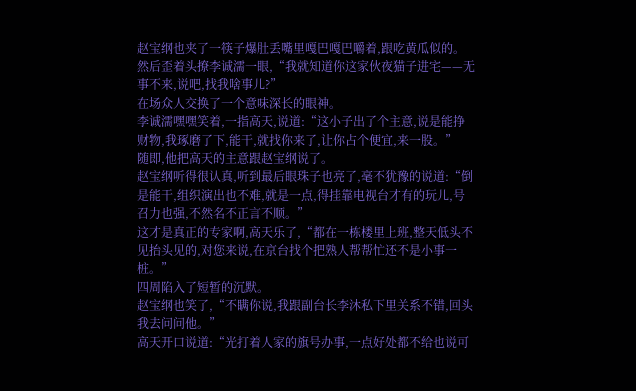赵宝纲也夹了一筷子爆肚丢嘴里嘎巴嘎巴嚼着,跟吃黄瓜似的。
然后歪着头撩李诚濡一眼,“我就知道你这家伙夜猫子进宅——无事不来,说吧,找我啥事儿?”
在场众人交换了一个意味深长的眼神。
李诚濡嘿嘿笑着,一指高天,说道:“这小子出了个主意,说是能挣财物,我琢磨了下,能干,就找你来了,让你占个便宜,来一股。”
随即,他把高天的主意跟赵宝纲说了。
赵宝纲听得很认真,听到最后眼珠子也亮了,毫不犹豫的说道:“倒是能干,组织演出也不难,就是一点,得挂靠电视台才有的玩儿,号召力也强,不然名不正言不顺。”
这才是真正的专家啊,高天乐了,“都在一栋楼里上班,整天低头不见抬头见的,对您来说,在京台找个把熟人帮帮忙还不是小事一桩。”
四周陷入了短暂的沉默。
赵宝纲也笑了,“不瞒你说,我跟副台长李沐私下里关系不错,回头我去问问他。”
高天开口说道:“光打着人家的旗号办事,一点好处都不给也说可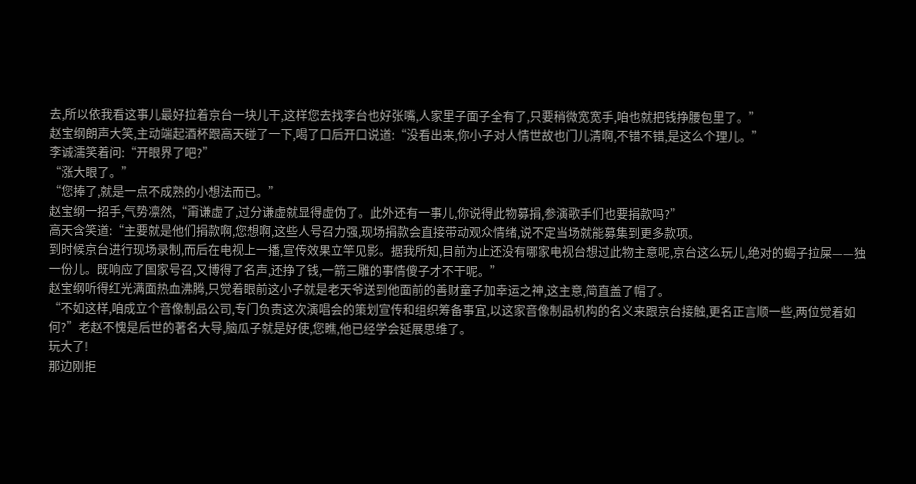去,所以依我看这事儿最好拉着京台一块儿干,这样您去找李台也好张嘴,人家里子面子全有了,只要稍微宽宽手,咱也就把钱挣腰包里了。”
赵宝纲朗声大笑,主动端起酒杯跟高天碰了一下,喝了口后开口说道:“没看出来,你小子对人情世故也门儿清啊,不错不错,是这么个理儿。”
李诚濡笑着问:“开眼界了吧?”
“涨大眼了。”
“您捧了,就是一点不成熟的小想法而已。”
赵宝纲一招手,气势凛然,“甭谦虚了,过分谦虚就显得虚伪了。此外还有一事儿,你说得此物募捐,参演歌手们也要捐款吗?”
高天含笑道:“主要就是他们捐款啊,您想啊,这些人号召力强,现场捐款会直接带动观众情绪,说不定当场就能募集到更多款项。
到时候京台进行现场录制,而后在电视上一播,宣传效果立竿见影。据我所知,目前为止还没有哪家电视台想过此物主意呢,京台这么玩儿,绝对的蝎子拉屎——独一份儿。既响应了国家号召,又博得了名声,还挣了钱,一箭三雕的事情傻子才不干呢。”
赵宝纲听得红光满面热血沸腾,只觉着眼前这小子就是老天爷送到他面前的善财童子加幸运之神,这主意,简直盖了帽了。
“不如这样,咱成立个音像制品公司,专门负责这次演唱会的策划宣传和组织筹备事宜,以这家音像制品机构的名义来跟京台接触,更名正言顺一些,两位觉着如何?”老赵不愧是后世的著名大导,脑瓜子就是好使,您瞧,他已经学会延展思维了。
玩大了!
那边刚拒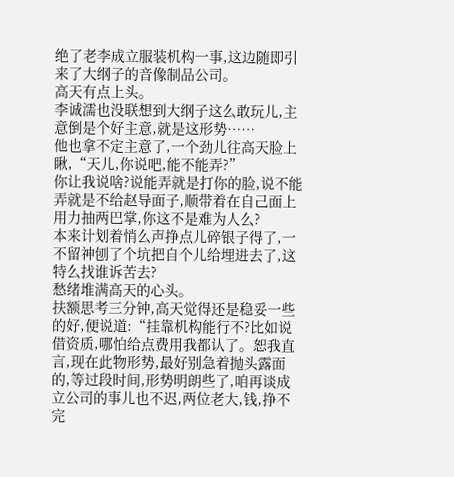绝了老李成立服装机构一事,这边随即引来了大纲子的音像制品公司。
高天有点上头。
李诚濡也没联想到大纲子这么敢玩儿,主意倒是个好主意,就是这形势……
他也拿不定主意了,一个劲儿往高天脸上瞅,“天儿,你说吧,能不能弄?”
你让我说啥?说能弄就是打你的脸,说不能弄就是不给赵导面子,顺带着在自己面上用力抽两巴掌,你这不是难为人么?
本来计划着悄么声挣点儿碎银子得了,一不留神刨了个坑把自个儿给埋进去了,这特么找谁诉苦去?
愁绪堆满高天的心头。
扶额思考三分钟,高天觉得还是稳妥一些的好,便说道:“挂靠机构能行不?比如说借资质,哪怕给点费用我都认了。恕我直言,现在此物形势,最好别急着抛头露面的,等过段时间,形势明朗些了,咱再谈成立公司的事儿也不迟,两位老大,钱,挣不完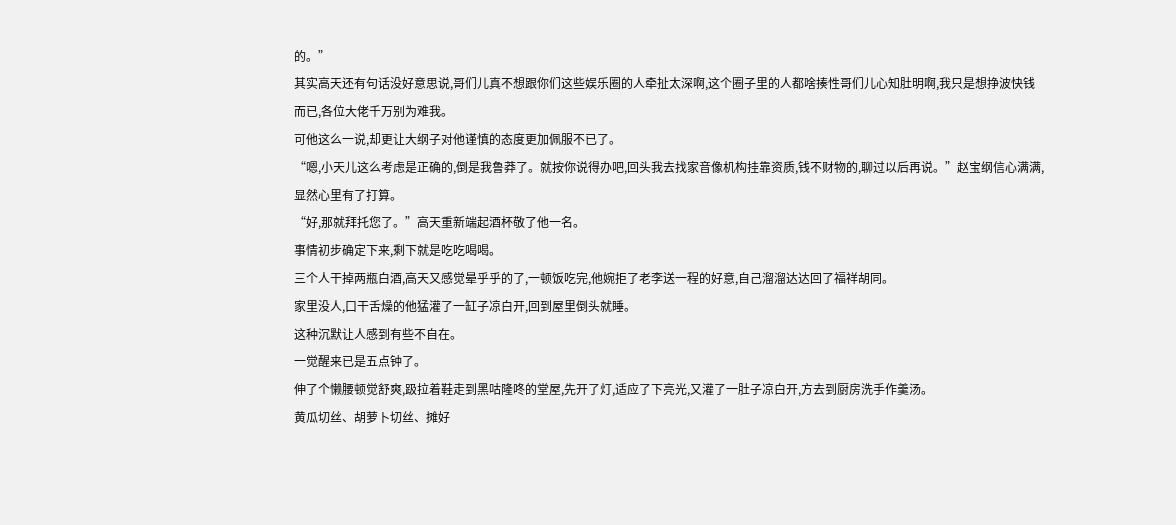的。”
其实高天还有句话没好意思说,哥们儿真不想跟你们这些娱乐圈的人牵扯太深啊,这个圈子里的人都啥揍性哥们儿心知肚明啊,我只是想挣波快钱而已,各位大佬千万别为难我。
可他这么一说,却更让大纲子对他谨慎的态度更加佩服不已了。
“嗯,小天儿这么考虑是正确的,倒是我鲁莽了。就按你说得办吧,回头我去找家音像机构挂靠资质,钱不财物的,聊过以后再说。”赵宝纲信心满满,显然心里有了打算。
“好,那就拜托您了。”高天重新端起酒杯敬了他一名。
事情初步确定下来,剩下就是吃吃喝喝。
三个人干掉两瓶白酒,高天又感觉晕乎乎的了,一顿饭吃完,他婉拒了老李送一程的好意,自己溜溜达达回了福祥胡同。
家里没人,口干舌燥的他猛灌了一缸子凉白开,回到屋里倒头就睡。
这种沉默让人感到有些不自在。
一觉醒来已是五点钟了。
伸了个懒腰顿觉舒爽,趿拉着鞋走到黑咕隆咚的堂屋,先开了灯,适应了下亮光,又灌了一肚子凉白开,方去到厨房洗手作羹汤。
黄瓜切丝、胡萝卜切丝、摊好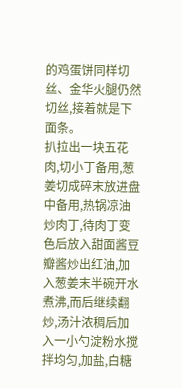的鸡蛋饼同样切丝、金华火腿仍然切丝,接着就是下面条。
扒拉出一块五花肉,切小丁备用,葱姜切成碎末放进盘中备用,热锅凉油炒肉丁,待肉丁变色后放入甜面酱豆瓣酱炒出红油,加入葱姜末半碗开水煮沸,而后继续翻炒,汤汁浓稠后加入一小勺淀粉水搅拌均匀,加盐,白糖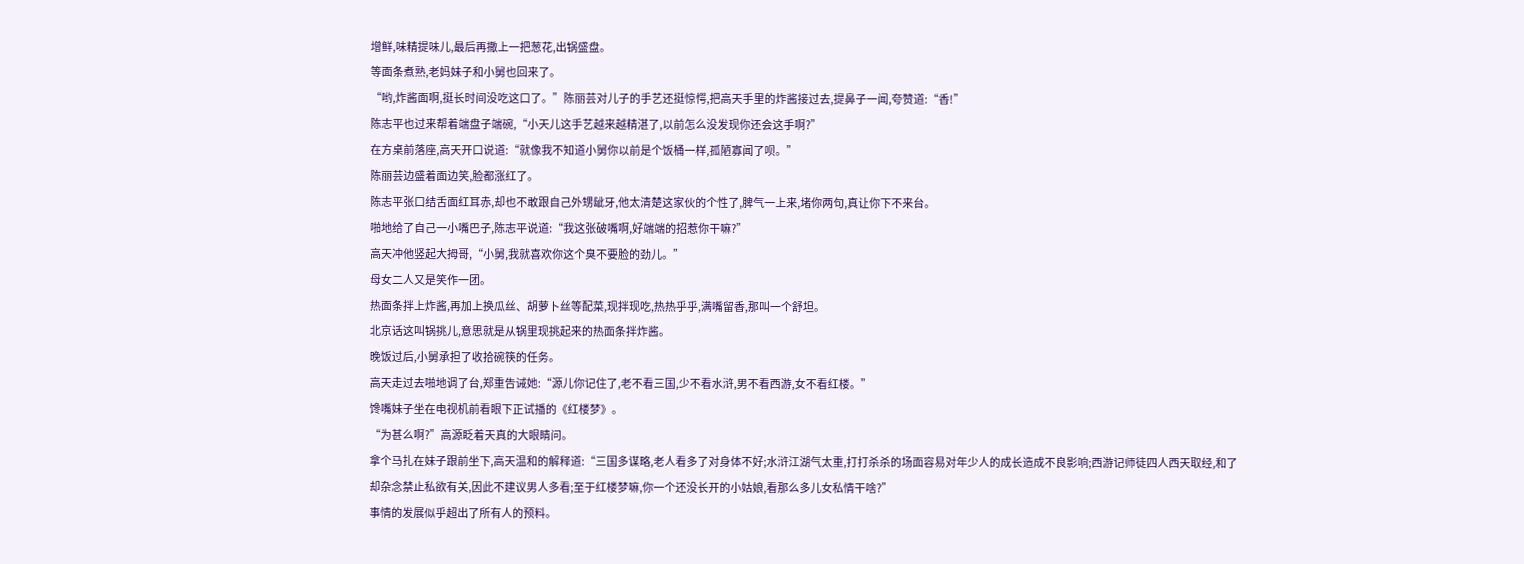增鲜,味精提味儿,最后再撒上一把葱花,出锅盛盘。
等面条煮熟,老妈妹子和小舅也回来了。
“哟,炸酱面啊,挺长时间没吃这口了。”陈丽芸对儿子的手艺还挺惊愕,把高天手里的炸酱接过去,提鼻子一闻,夸赞道:“香!”
陈志平也过来帮着端盘子端碗,“小天儿这手艺越来越精湛了,以前怎么没发现你还会这手啊?”
在方桌前落座,高天开口说道:“就像我不知道小舅你以前是个饭桶一样,孤陋寡闻了呗。”
陈丽芸边盛着面边笑,脸都涨红了。
陈志平张口结舌面红耳赤,却也不敢跟自己外甥龇牙,他太清楚这家伙的个性了,脾气一上来,堵你两句,真让你下不来台。
啪地给了自己一小嘴巴子,陈志平说道:“我这张破嘴啊,好端端的招惹你干嘛?”
高天冲他竖起大拇哥,“小舅,我就喜欢你这个臭不要脸的劲儿。”
母女二人又是笑作一团。
热面条拌上炸酱,再加上换瓜丝、胡萝卜丝等配菜,现拌现吃,热热乎乎,满嘴留香,那叫一个舒坦。
北京话这叫锅挑儿,意思就是从锅里现挑起来的热面条拌炸酱。
晚饭过后,小舅承担了收拾碗筷的任务。
高天走过去啪地调了台,郑重告诫她:“源儿你记住了,老不看三国,少不看水浒,男不看西游,女不看红楼。”
馋嘴妹子坐在电视机前看眼下正试播的《红楼梦》。
“为甚么啊?”高源眨着天真的大眼睛问。
拿个马扎在妹子跟前坐下,高天温和的解释道:“三国多谋略,老人看多了对身体不好;水浒江湖气太重,打打杀杀的场面容易对年少人的成长造成不良影响;西游记师徒四人西天取经,和了却杂念禁止私欲有关,因此不建议男人多看;至于红楼梦嘛,你一个还没长开的小姑娘,看那么多儿女私情干啥?”
事情的发展似乎超出了所有人的预料。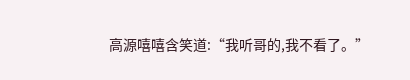高源嘻嘻含笑道:“我听哥的,我不看了。”